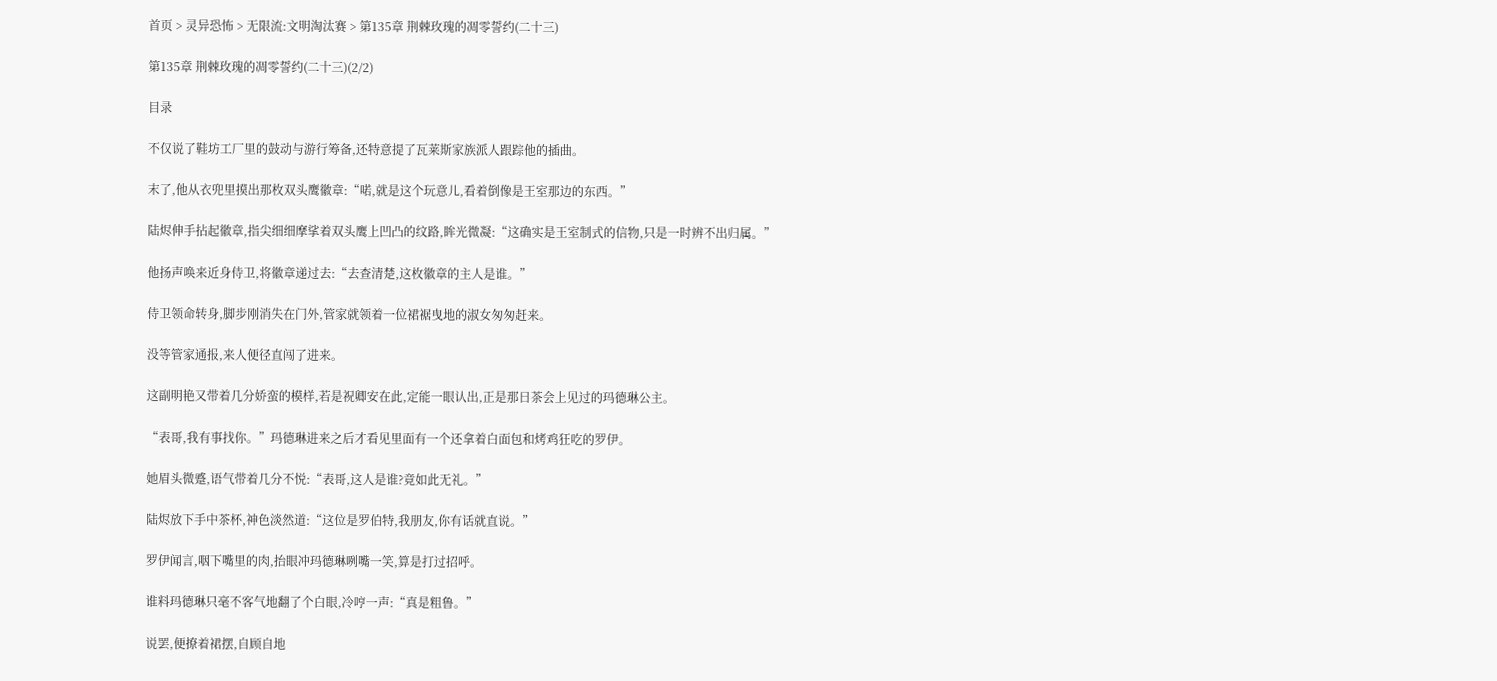首页 > 灵异恐怖 > 无限流:文明淘汰赛 > 第135章 荆棘玫瑰的凋零誓约(二十三)

第135章 荆棘玫瑰的凋零誓约(二十三)(2/2)

目录

不仅说了鞋坊工厂里的鼓动与游行筹备,还特意提了瓦莱斯家族派人跟踪他的插曲。

末了,他从衣兜里摸出那枚双头鹰徽章:“喏,就是这个玩意儿,看着倒像是王室那边的东西。”

陆烬伸手拈起徽章,指尖细细摩挲着双头鹰上凹凸的纹路,眸光微凝:“这确实是王室制式的信物,只是一时辨不出归属。”

他扬声唤来近身侍卫,将徽章递过去:“去查清楚,这枚徽章的主人是谁。”

侍卫领命转身,脚步刚消失在门外,管家就领着一位裙裾曳地的淑女匆匆赶来。

没等管家通报,来人便径直闯了进来。

这副明艳又带着几分娇蛮的模样,若是祝卿安在此,定能一眼认出,正是那日茶会上见过的玛德琳公主。

“表哥,我有事找你。”玛德琳进来之后才看见里面有一个还拿着白面包和烤鸡狂吃的罗伊。

她眉头微蹙,语气带着几分不悦:“表哥,这人是谁?竟如此无礼。”

陆烬放下手中茶杯,神色淡然道:“这位是罗伯特,我朋友,你有话就直说。”

罗伊闻言,咽下嘴里的肉,抬眼冲玛德琳咧嘴一笑,算是打过招呼。

谁料玛德琳只毫不客气地翻了个白眼,冷哼一声:“真是粗鲁。”

说罢,便撩着裙摆,自顾自地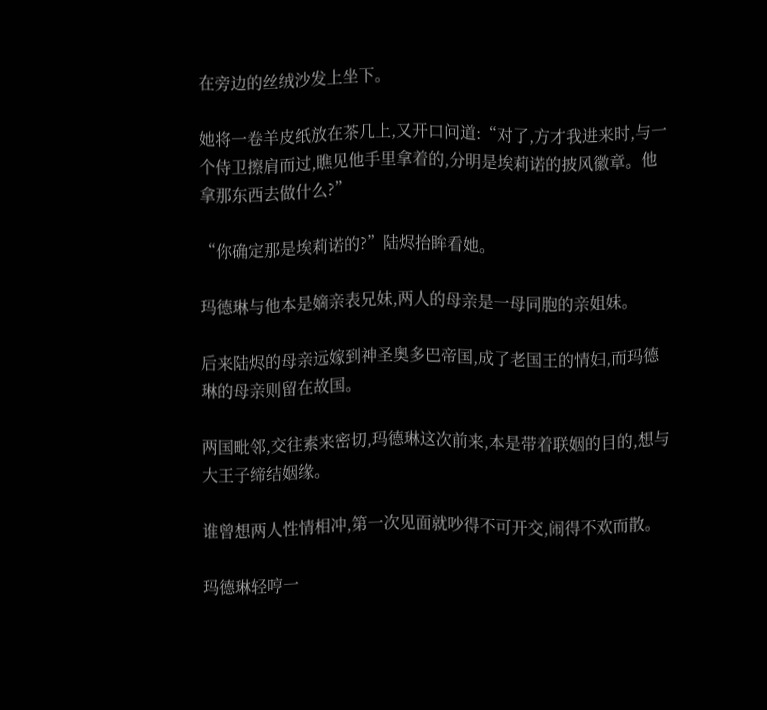在旁边的丝绒沙发上坐下。

她将一卷羊皮纸放在茶几上,又开口问道:“对了,方才我进来时,与一个侍卫擦肩而过,瞧见他手里拿着的,分明是埃莉诺的披风徽章。他拿那东西去做什么?”

“你确定那是埃莉诺的?”陆烬抬眸看她。

玛德琳与他本是嫡亲表兄妹,两人的母亲是一母同胞的亲姐妹。

后来陆烬的母亲远嫁到神圣奥多巴帝国,成了老国王的情妇,而玛德琳的母亲则留在故国。

两国毗邻,交往素来密切,玛德琳这次前来,本是带着联姻的目的,想与大王子缔结姻缘。

谁曾想两人性情相冲,第一次见面就吵得不可开交,闹得不欢而散。

玛德琳轻哼一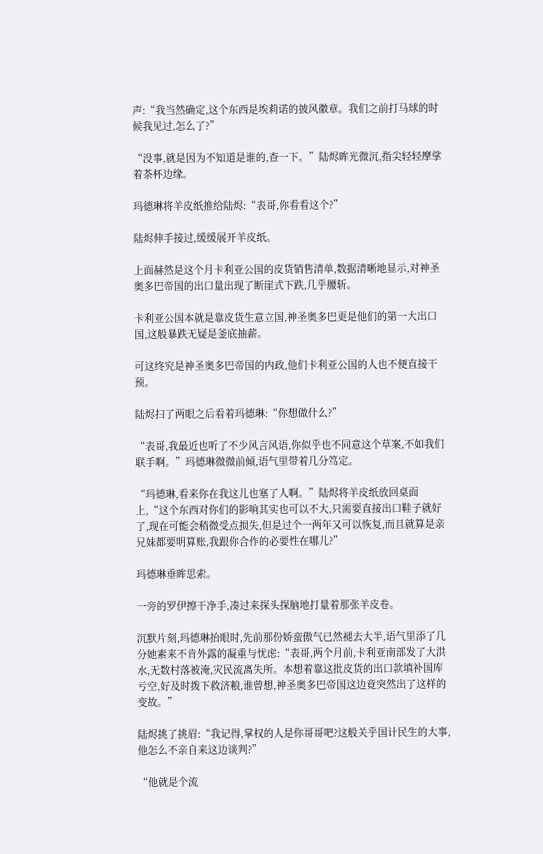声:“我当然确定,这个东西是埃莉诺的披风徽章。我们之前打马球的时候我见过,怎么了?”

“没事,就是因为不知道是谁的,查一下。”陆烬眸光微沉,指尖轻轻摩挲着茶杯边缘。

玛德琳将羊皮纸推给陆烬:“表哥,你看看这个?”

陆烬伸手接过,缓缓展开羊皮纸。

上面赫然是这个月卡利亚公国的皮货销售清单,数据清晰地显示,对神圣奥多巴帝国的出口量出现了断崖式下跌,几乎腰斩。

卡利亚公国本就是靠皮货生意立国,神圣奥多巴更是他们的第一大出口国,这般暴跌无疑是釜底抽薪。

可这终究是神圣奥多巴帝国的内政,他们卡利亚公国的人也不便直接干预。

陆烬扫了两眼之后看着玛德琳:“你想做什么?”

“表哥,我最近也听了不少风言风语,你似乎也不同意这个草案,不如我们联手啊。”玛德琳微微前倾,语气里带着几分笃定。

“玛德琳,看来你在我这儿也塞了人啊。”陆烬将羊皮纸放回桌面上,“这个东西对你们的影响其实也可以不大,只需要直接出口鞋子就好了,现在可能会稍微受点损失,但是过个一两年又可以恢复,而且就算是亲兄妹都要明算账,我跟你合作的必要性在哪儿?”

玛德琳垂眸思索。

一旁的罗伊擦干净手,凑过来探头探脑地打量着那张羊皮卷。

沉默片刻,玛德琳抬眼时,先前那份娇蛮傲气已然褪去大半,语气里添了几分她素来不肯外露的凝重与忧虑:“表哥,两个月前,卡利亚南部发了大洪水,无数村落被淹,灾民流离失所。本想着靠这批皮货的出口款填补国库亏空,好及时拨下救济粮,谁曾想,神圣奥多巴帝国这边竟突然出了这样的变故。”

陆烬挑了挑眉:“我记得,掌权的人是你哥哥吧?这般关乎国计民生的大事,他怎么不亲自来这边谈判?”

“他就是个流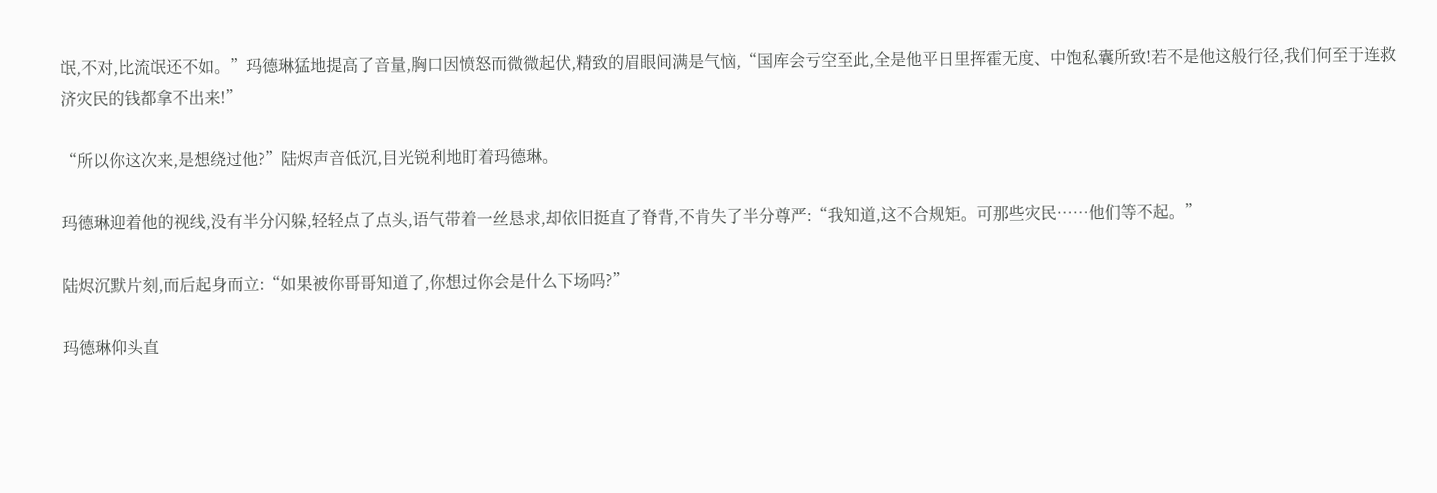氓,不对,比流氓还不如。”玛德琳猛地提高了音量,胸口因愤怒而微微起伏,精致的眉眼间满是气恼,“国库会亏空至此,全是他平日里挥霍无度、中饱私囊所致!若不是他这般行径,我们何至于连救济灾民的钱都拿不出来!”

“所以你这次来,是想绕过他?”陆烬声音低沉,目光锐利地盯着玛德琳。

玛德琳迎着他的视线,没有半分闪躲,轻轻点了点头,语气带着一丝恳求,却依旧挺直了脊背,不肯失了半分尊严:“我知道,这不合规矩。可那些灾民……他们等不起。”

陆烬沉默片刻,而后起身而立:“如果被你哥哥知道了,你想过你会是什么下场吗?”

玛德琳仰头直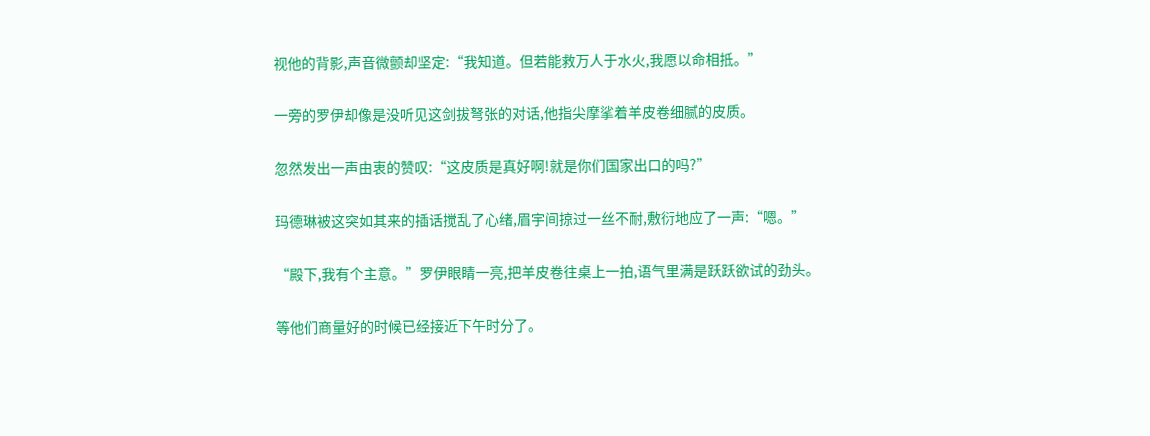视他的背影,声音微颤却坚定:“我知道。但若能救万人于水火,我愿以命相抵。”

一旁的罗伊却像是没听见这剑拔弩张的对话,他指尖摩挲着羊皮卷细腻的皮质。

忽然发出一声由衷的赞叹:“这皮质是真好啊!就是你们国家出口的吗?”

玛德琳被这突如其来的插话搅乱了心绪,眉宇间掠过一丝不耐,敷衍地应了一声:“嗯。”

“殿下,我有个主意。”罗伊眼睛一亮,把羊皮卷往桌上一拍,语气里满是跃跃欲试的劲头。

等他们商量好的时候已经接近下午时分了。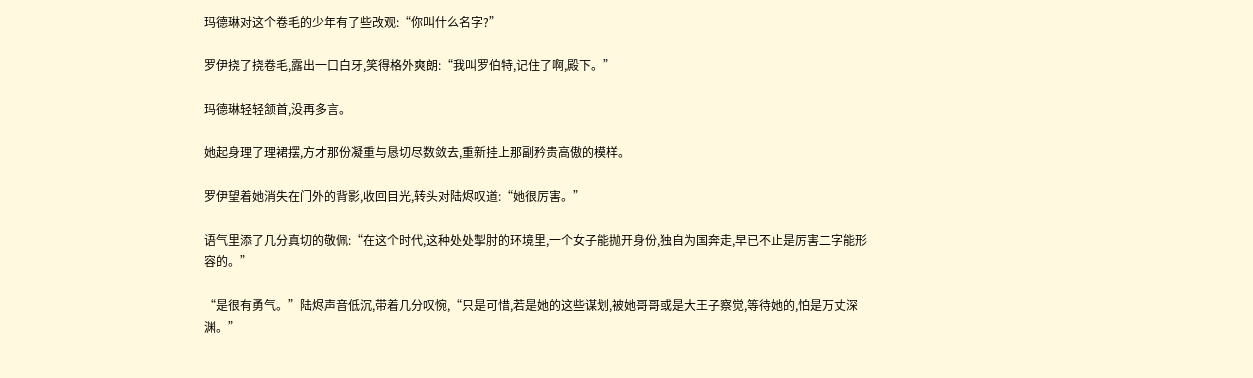玛德琳对这个卷毛的少年有了些改观:“你叫什么名字?”

罗伊挠了挠卷毛,露出一口白牙,笑得格外爽朗:“我叫罗伯特,记住了啊,殿下。”

玛德琳轻轻颔首,没再多言。

她起身理了理裙摆,方才那份凝重与恳切尽数敛去,重新挂上那副矜贵高傲的模样。

罗伊望着她消失在门外的背影,收回目光,转头对陆烬叹道:“她很厉害。”

语气里添了几分真切的敬佩:“在这个时代,这种处处掣肘的环境里,一个女子能抛开身份,独自为国奔走,早已不止是厉害二字能形容的。”

“是很有勇气。”陆烬声音低沉,带着几分叹惋,“只是可惜,若是她的这些谋划,被她哥哥或是大王子察觉,等待她的,怕是万丈深渊。”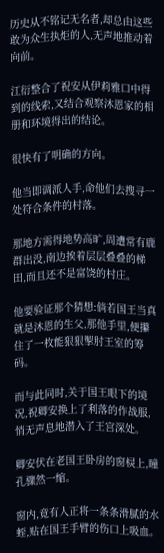历史从不铭记无名者,却总由这些敢为众生执炬的人,无声地推动着向前。

江衍整合了祝安从伊莉雅口中得到的线索,又结合观察沐恩家的相册和环境得出的结论。

很快有了明确的方向。

他当即调派人手,命他们去搜寻一处符合条件的村落。

那地方需得地势高旷,周遭常有鹿群出没,南边挨着层层叠叠的梯田,而且还不是富饶的村庄。

他要验证那个猜想:倘若国王当真就是沐恩的生父,那他手里,便攥住了一枚能狠狠掣肘王室的筹码。

而与此同时,关于国王眼下的境况,祝卿安换上了利落的作战服,悄无声息地潜入了王宫深处。

卿安伏在老国王卧房的窗棂上,瞳孔骤然一缩。

窗内,竟有人正将一条条滑腻的水蛭,贴在国王手臂的伤口上吸血。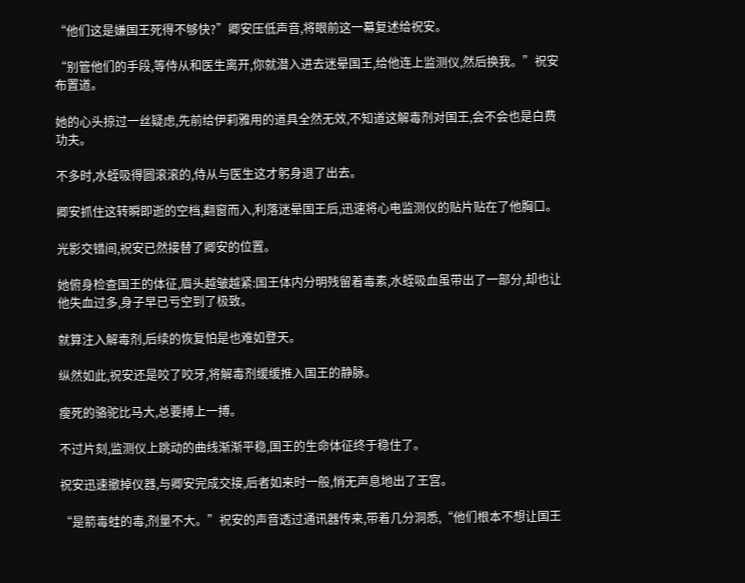“他们这是嫌国王死得不够快?”卿安压低声音,将眼前这一幕复述给祝安。

“别管他们的手段,等侍从和医生离开,你就潜入进去迷晕国王,给他连上监测仪,然后换我。”祝安布置道。

她的心头掠过一丝疑虑,先前给伊莉雅用的道具全然无效,不知道这解毒剂对国王,会不会也是白费功夫。

不多时,水蛭吸得圆滚滚的,侍从与医生这才躬身退了出去。

卿安抓住这转瞬即逝的空档,翻窗而入,利落迷晕国王后,迅速将心电监测仪的贴片贴在了他胸口。

光影交错间,祝安已然接替了卿安的位置。

她俯身检查国王的体征,眉头越皱越紧:国王体内分明残留着毒素,水蛭吸血虽带出了一部分,却也让他失血过多,身子早已亏空到了极致。

就算注入解毒剂,后续的恢复怕是也难如登天。

纵然如此,祝安还是咬了咬牙,将解毒剂缓缓推入国王的静脉。

瘦死的骆驼比马大,总要搏上一搏。

不过片刻,监测仪上跳动的曲线渐渐平稳,国王的生命体征终于稳住了。

祝安迅速撤掉仪器,与卿安完成交接,后者如来时一般,悄无声息地出了王宫。

“是箭毒蛙的毒,剂量不大。”祝安的声音透过通讯器传来,带着几分洞悉,“他们根本不想让国王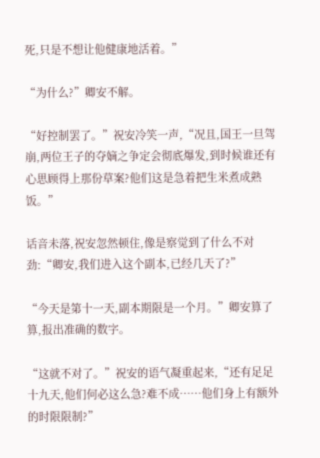死,只是不想让他健康地活着。”

“为什么?”卿安不解。

“好控制罢了。”祝安冷笑一声,“况且,国王一旦驾崩,两位王子的夺嫡之争定会彻底爆发,到时候谁还有心思顾得上那份草案?他们这是急着把生米煮成熟饭。”

话音未落,祝安忽然顿住,像是察觉到了什么不对劲:“卿安,我们进入这个副本,已经几天了?”

“今天是第十一天,副本期限是一个月。”卿安算了算,报出准确的数字。

“这就不对了。”祝安的语气凝重起来,“还有足足十九天,他们何必这么急?难不成……他们身上有额外的时限限制?”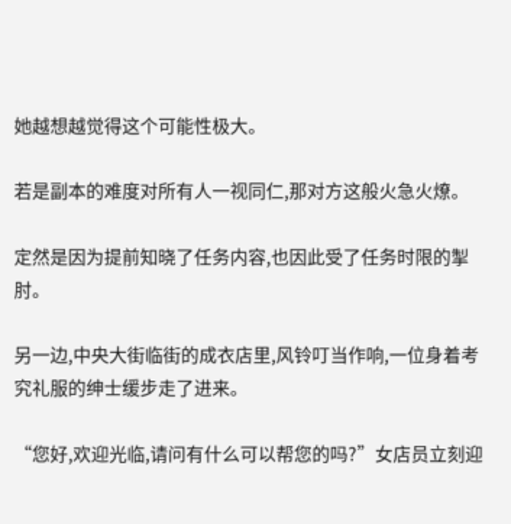她越想越觉得这个可能性极大。

若是副本的难度对所有人一视同仁,那对方这般火急火燎。

定然是因为提前知晓了任务内容,也因此受了任务时限的掣肘。

另一边,中央大街临街的成衣店里,风铃叮当作响,一位身着考究礼服的绅士缓步走了进来。

“您好,欢迎光临,请问有什么可以帮您的吗?”女店员立刻迎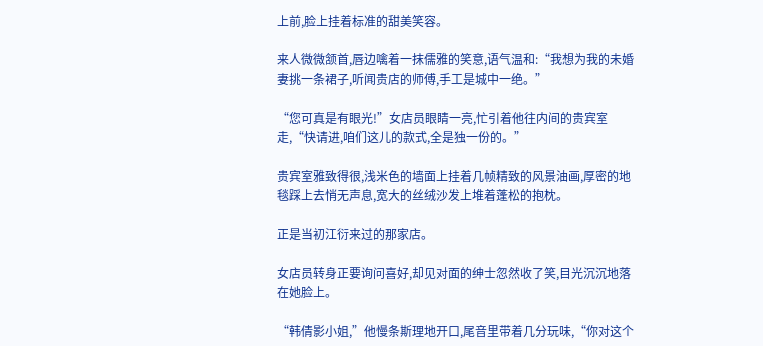上前,脸上挂着标准的甜美笑容。

来人微微颔首,唇边噙着一抹儒雅的笑意,语气温和:“我想为我的未婚妻挑一条裙子,听闻贵店的师傅,手工是城中一绝。”

“您可真是有眼光!”女店员眼睛一亮,忙引着他往内间的贵宾室走,“快请进,咱们这儿的款式,全是独一份的。”

贵宾室雅致得很,浅米色的墙面上挂着几帧精致的风景油画,厚密的地毯踩上去悄无声息,宽大的丝绒沙发上堆着蓬松的抱枕。

正是当初江衍来过的那家店。

女店员转身正要询问喜好,却见对面的绅士忽然收了笑,目光沉沉地落在她脸上。

“韩倩影小姐,”他慢条斯理地开口,尾音里带着几分玩味,“你对这个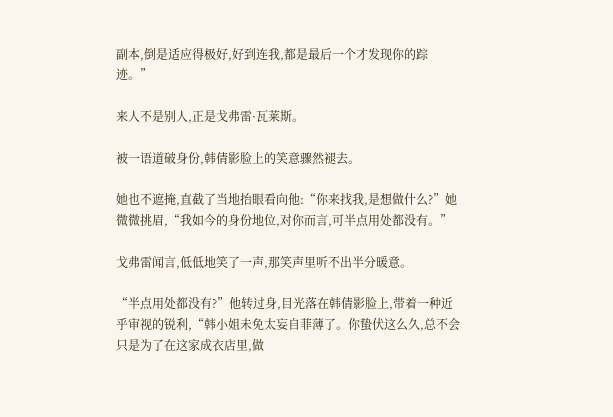副本,倒是适应得极好,好到连我,都是最后一个才发现你的踪迹。”

来人不是别人,正是戈弗雷·瓦莱斯。

被一语道破身份,韩倩影脸上的笑意骤然褪去。

她也不遮掩,直截了当地抬眼看向他:“你来找我,是想做什么?”她微微挑眉,“我如今的身份地位,对你而言,可半点用处都没有。”

戈弗雷闻言,低低地笑了一声,那笑声里听不出半分暖意。

“半点用处都没有?”他转过身,目光落在韩倩影脸上,带着一种近乎审视的锐利,“韩小姐未免太妄自菲薄了。你蛰伏这么久,总不会只是为了在这家成衣店里,做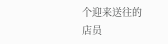个迎来送往的店员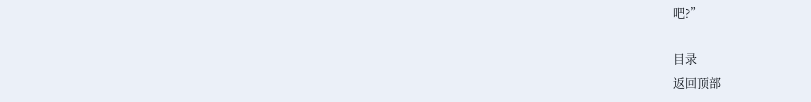吧?”

目录
返回顶部